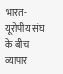भारत-यूरोपीय संघ के बीच व्यापार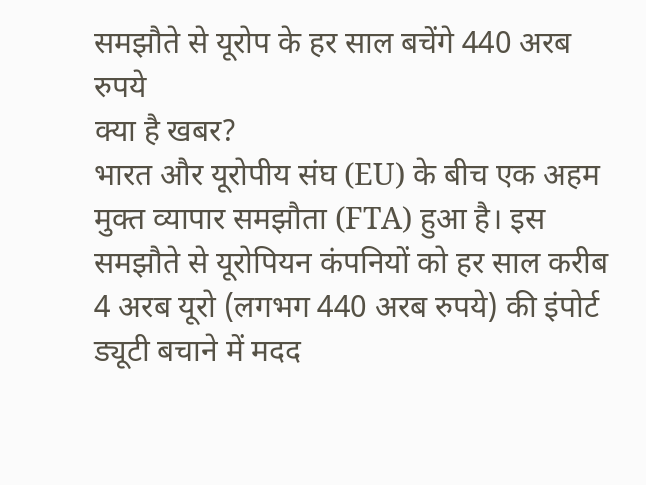समझौते से यूरोप के हर साल बचेंगे 440 अरब रुपये
क्या है खबर?
भारत और यूरोपीय संघ (EU) के बीच एक अहम मुक्त व्यापार समझौता (FTA) हुआ है। इस समझौते से यूरोपियन कंपनियों को हर साल करीब 4 अरब यूरो (लगभग 440 अरब रुपये) की इंपोर्ट ड्यूटी बचाने में मदद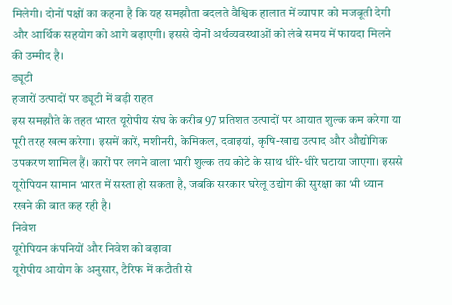मिलेगी। दोनों पक्षों का कहना है कि यह समझौता बदलते वैश्विक हालात में व्यापार को मजबूती देगी और आर्थिक सहयोग को आगे बढ़ाएगी। इससे दोनों अर्थव्यवस्थाओं को लंबे समय में फायदा मिलने की उम्मीद है।
ड्यूटी
हजारों उत्पादों पर ड्यूटी में बड़ी राहत
इस समझौते के तहत भारत यूरोपीय संघ के करीब 97 प्रतिशत उत्पादों पर आयात शुल्क कम करेगा या पूरी तरह खत्म करेगा। इसमें कारें, मशीनरी, केमिकल, दवाइयां, कृषि-खाद्य उत्पाद और औद्योगिक उपकरण शामिल हैं। कारों पर लगने वाला भारी शुल्क तय कोटे के साथ धीरे-धीरे घटाया जाएगा। इससे यूरोपियन सामान भारत में सस्ता हो सकता है, जबकि सरकार घरेलू उद्योग की सुरक्षा का भी ध्यान रखने की बात कह रही है।
निवेश
यूरोपियन कंपनियों और निवेश को बढ़ावा
यूरोपीय आयोग के अनुसार, टैरिफ में कटौती से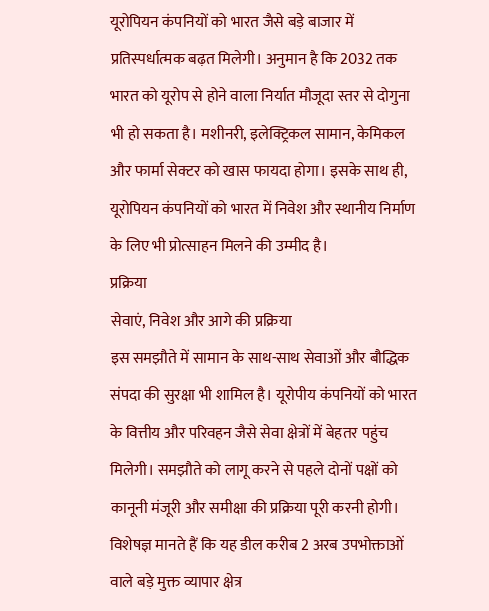यूरोपियन कंपनियों को भारत जैसे बड़े बाजार में प्रतिस्पर्धात्मक बढ़त मिलेगी। अनुमान है कि 2032 तक भारत को यूरोप से होने वाला निर्यात मौजूदा स्तर से दोगुना भी हो सकता है। मशीनरी, इलेक्ट्रिकल सामान, केमिकल और फार्मा सेक्टर को खास फायदा होगा। इसके साथ ही, यूरोपियन कंपनियों को भारत में निवेश और स्थानीय निर्माण के लिए भी प्रोत्साहन मिलने की उम्मीद है।
प्रक्रिया
सेवाएं, निवेश और आगे की प्रक्रिया
इस समझौते में सामान के साथ-साथ सेवाओं और बौद्धिक संपदा की सुरक्षा भी शामिल है। यूरोपीय कंपनियों को भारत के वित्तीय और परिवहन जैसे सेवा क्षेत्रों में बेहतर पहुंच मिलेगी। समझौते को लागू करने से पहले दोनों पक्षों को कानूनी मंजूरी और समीक्षा की प्रक्रिया पूरी करनी होगी। विशेषज्ञ मानते हैं कि यह डील करीब 2 अरब उपभोक्ताओं वाले बड़े मुक्त व्यापार क्षेत्र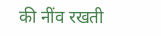की नींव रखती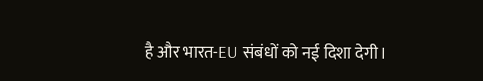है और भारत-EU संबंधों को नई दिशा देगी।